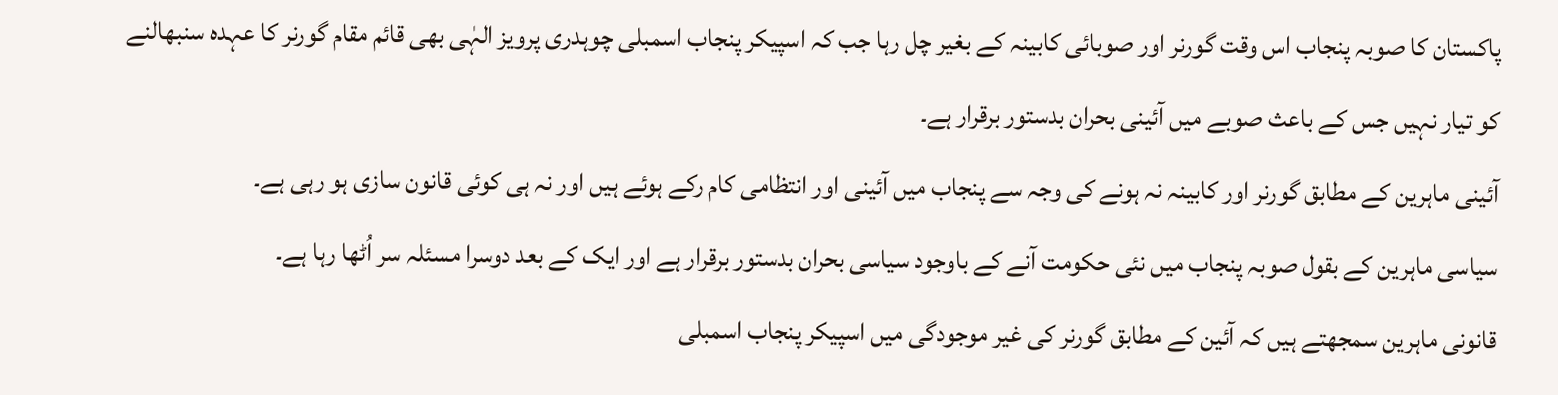پاکستان کا صوبہ پنجاب اس وقت گورنر اور صوبائی کابینہ کے بغیر چل رہا جب کہ اسپیکر پنجاب اسمبلی چوہدری پرویز الہٰی بھی قائم مقام گورنر کا عہدہ سنبھالنے کو تیار نہیں جس کے باعث صوبے میں آئینی بحران بدستور برقرار ہے۔
آئینی ماہرین کے مطابق گورنر اور کابینہ نہ ہونے کی وجہ سے پنجاب میں آئینی اور انتظامی کام رکے ہوئے ہیں اور نہ ہی کوئی قانون سازی ہو رہی ہے۔
سیاسی ماہرین کے بقول صوبہ پنجاب میں نئی حکومت آنے کے باوجود سیاسی بحران بدستور برقرار ہے اور ایک کے بعد دوسرا مسئلہ سر اُٹھا رہا ہے۔
قانونی ماہرین سمجھتے ہیں کہ آئین کے مطابق گورنر کی غیر موجودگی میں اسپیکر پنجاب اسمبلی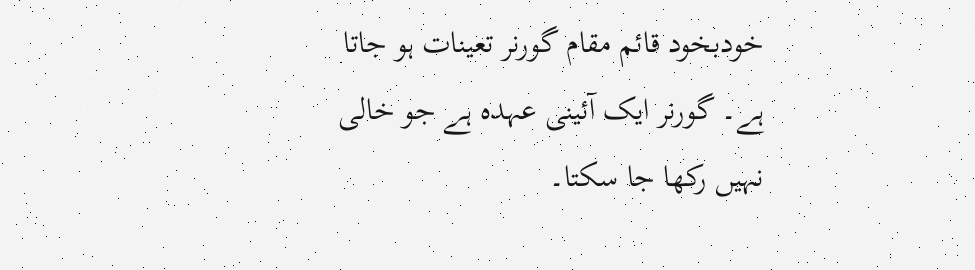خودبخود قائم مقام گورنر تعینات ہو جاتا ہے۔ گورنر ایک آئینی عہدہ ہے جو خالی نہیں رکھا جا سکتا۔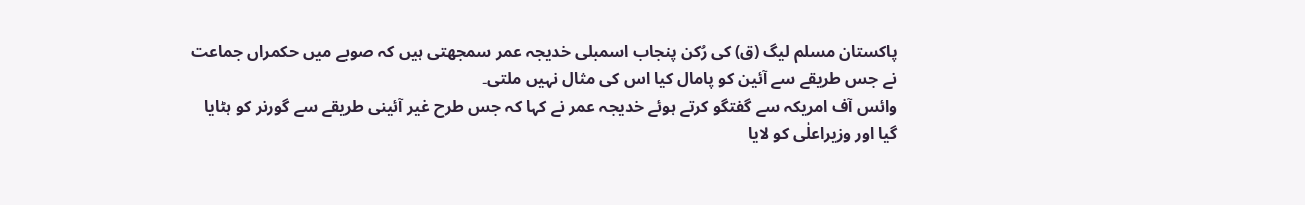پاکستان مسلم لیگ (ق) کی رُکن پنجاب اسمبلی خدیجہ عمر سمجھتی ہیں کہ صوبے میں حکمراں جماعت نے جس طریقے سے آئین کو پامال کیا اس کی مثال نہیں ملتی۔
وائس آف امریکہ سے گفتگو کرتے ہوئے خدیجہ عمر نے کہا کہ جس طرح غیر آئینی طریقے سے گورنر کو ہٹایا گیا اور وزیراعلٰی کو لایا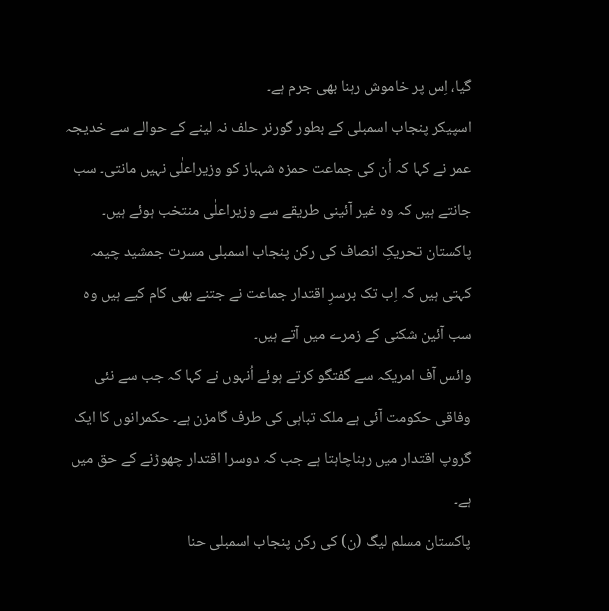گیا، اِس پر خاموش رہنا بھی جرم ہے۔
اسپیکر پنجاب اسمبلی کے بطور گورنر حلف نہ لینے کے حوالے سے خدیجہ عمر نے کہا کہ اُن کی جماعت حمزہ شہباز کو وزیراعلٰی نہیں مانتی۔ سب جانتے ہیں کہ وہ غیر آئینی طریقے سے وزیراعلٰی منتخب ہوئے ہیں۔
پاکستان تحریکِ انصاف کی رکن پنجاب اسمبلی مسرت جمشید چیمہ کہتی ہیں کہ اِب تک برسرِ اقتدار جماعت نے جتنے بھی کام کیے ہیں وہ سب آئین شکنی کے زمرے میں آتے ہیں۔
وائس آف امریکہ سے گفتگو کرتے ہوئے اُنہوں نے کہا کہ جب سے نئی وفاقی حکومت آئی ہے ملک تباہی کی طرف گامزن ہے۔ حکمرانوں کا ایک گروپ اقتدار میں رہناچاہتا ہے جب کہ دوسرا اقتدار چھوڑنے کے حق میں ہے۔
پاکستان مسلم لیگ (ن) کی رکن پنجاب اسمبلی حنا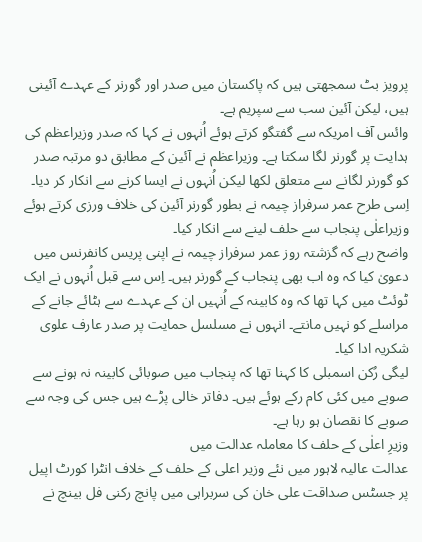پرویز بٹ سمجھتی ہیں کہ پاکستان میں صدر اور گورنر کے عہدے آئینی ہیں، لیکن آئین سب سے سپریم ہے۔
وائس آف امریکہ سے گفتگو کرتے ہوئے اُنہوں نے کہا کہ صدر وزیراعظم کی ہدایت پر گورنر لگا سکتا ہے۔ وزیراعظم نے آئین کے مطابق دو مرتبہ صدر کو گورنر لگانے سے متعلق لکھا لیکن اُنہوں نے ایسا کرنے سے انکار کر دیا۔ اِسی طرح عمر سرفراز چیمہ نے بطور گورنر آئین کی خلاف ورزی کرتے ہوئے وزیراعلٰی پنجاب سے حلف لینے سے انکار کیا۔
واضح رہے کہ گزشتہ روز عمر سرفراز چیمہ نے اپنی پریس کانفرنس میں دعویٰ کیا کہ وہ اب بھی پنجاب کے گورنر ہیں۔ اِس سے قبل اُنہوں نے ایک ٹوئٹ میں کہا تھا کہ وہ کابینہ کے اُنہیں ان کے عہدے سے ہٹائے جانے کے مراسلے کو نہیں مانتے۔ انہوں نے مسلسل حمایت پر صدر عارف علوی شکریہ ادا کیا۔
لیگی رُکن اسمبلی کا کہنا تھا کہ پنجاب میں صوبائی کابینہ نہ ہونے سے صوبے میں کئی کام رکے ہوئے ہیں۔ دفاتر خالی پڑے ہیں جس کی وجہ سے صوبے کا نقصان ہو رہا ہے۔
وزیرِ اعلٰی کے حلف کا معاملہ عدالت میں
عدالت عالیہ لاہور میں نئے وزیر اعلی کے حلف کے خلاف انٹرا کورٹ اپیل پر جسٹس صداقت علی خان کی سربراہی میں پانچ رکنی فل بینچ نے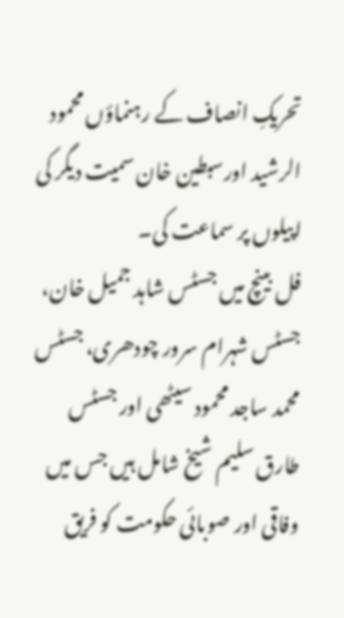تحریکِ انصاف کے رہنماؤں محمود الرشید اورسبطین خان سمیت دیگر کی اپیلوں پر سماعت کی۔
فل بینچ میں جسٹس شاہد جمیل خان، جسٹس شہرام سرور چودھری، جسٹس محمد ساجد محمود سیٹھی اور جسٹس طارق سلیم شیخ شامل ہیں جس میں وفاقی اور صوبائی حکومت کو فریق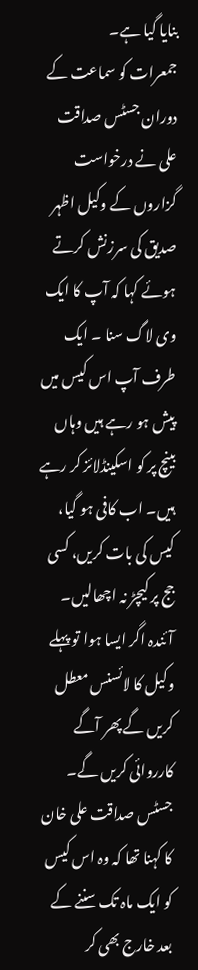بنایا گیا ہے۔
جمعرات کو سماعت کے دوران جسٹس صداقت علی نے درخواست گزاروں کے وکیل اظہر صدیق کی سرزنش کرتے ہوئے کہا کہ آپ کا ایک وی لاگ سنا ۔ ایک طرف آپ اس کیس میں پیش ہو رہے ہیں وہاں بینچ پر کو اسکینڈلائز کر رہے ہیں۔ اب کافی ہو گیا، کیس کی بات کریں، کسی جج پر کیچڑ نہ اچھالیں۔ آئندہ اگر ایسا ہوا تو پہلے وکیل کا لائسنس معطل کریں گے پھر آگے کارروائی کریں گے۔
جسٹس صداقت علی خان کا کہنا تھا کہ وہ اس کیس کو ایک ماہ تک سننے کے بعد خارج بھی کر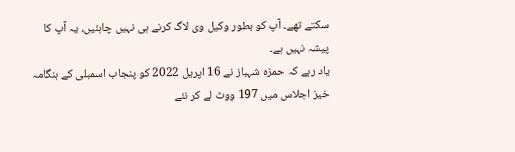سکتے تھے۔ آپ کو بطور وکیل وی لاگ کرنے ہی نہیں چاہئیں، یہ آپ کا پیشہ نہیں ہے۔
یاد رہے کہ حمزہ شہباز نے 16 اپریل 2022 کو پنجاب اسمبلی کے ہنگامہ خیز اجلاس میں 197 ووٹ لے کر نئے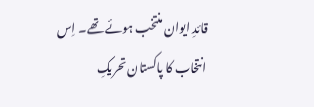قائدِ ایوان منتخب ہوئے تھے۔ اِس انتخاب کا پاکستان تحریکِ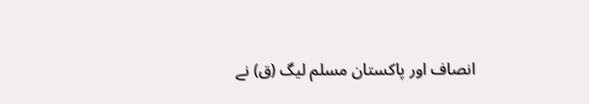انصاف اور پاکستان مسلم لیگ (ق) نے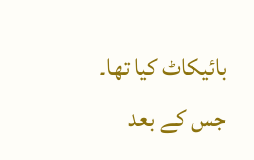بائیکاٹ کیا تھا۔ جس کے بعد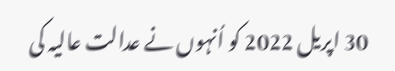30 اپریل 2022 کو اُنہوں نے عدالت عالیہ کی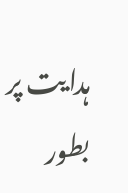ہدایت پر بطور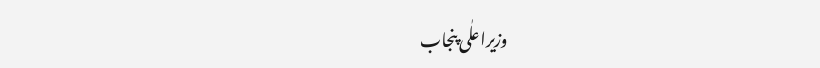وزیراعلٰی پنجاب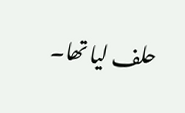حلف لیا تھا۔